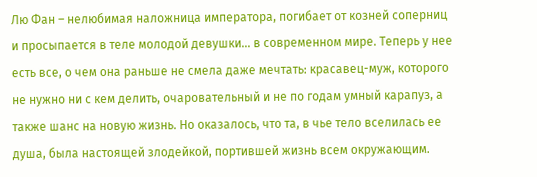Лю Фан – нелюбимая наложница императора, погибает от козней соперниц и просыпается в теле молодой девушки… в современном мире. Теперь у нее есть все, о чем она раньше не смела даже мечтать: красавец-муж, которого не нужно ни с кем делить, очаровательный и не по годам умный карапуз, а также шанс на новую жизнь. Но оказалось, что та, в чье тело вселилась ее душа, была настоящей злодейкой, портившей жизнь всем окружающим.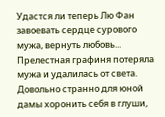Удастся ли теперь Лю Фан завоевать сердце сурового мужа, вернуть любовь...
Прелестная графиня потеряла мужа и удалилась от света. Довольно странно для юной дамы хоронить себя в глуши,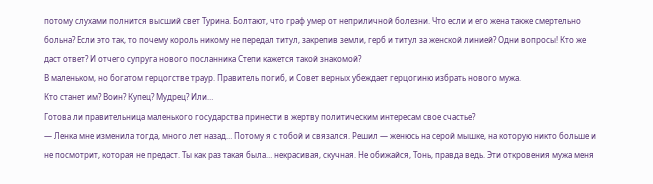потому слухами полнится высший свет Турина. Болтают, что граф умер от неприличной болезни. Что если и его жена также смертельно больна? Если это так, то почему король никому не передал титул, закрепив земли, герб и титул за женской линией? Одни вопросы! Кто же даст ответ? И отчего супруга нового посланника Степи кажется такой знакомой?
В маленьком, но богатом герцогстве траур. Правитель погиб, и Совет верных убеждает герцогиню избрать нового мужа.
Кто станет им? Воин? Купец? Мудрец? Или…
Готова ли правительница маленького государства принести в жертву политическим интересам свое счастье?
— Ленка мне изменила тогда, много лет назад… Потому я с тобой и связался. Решил — женюсь на серой мышке, на которую никто больше и не посмотрит, которая не предаст. Ты как раз такая была… некрасивая, скучная. Не обижайся, Тонь, правда ведь. Эти откровения мужа меня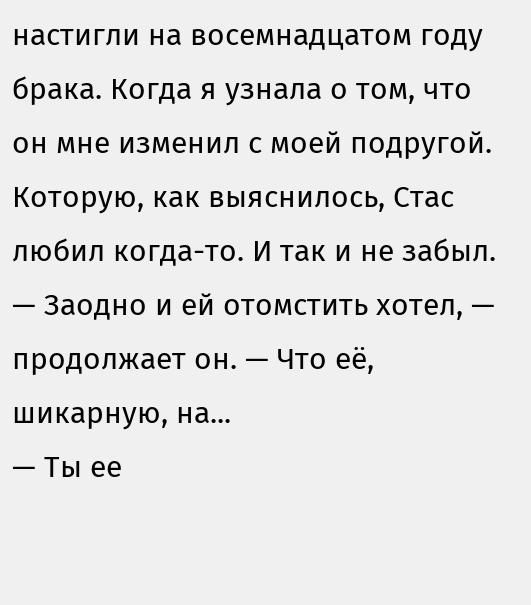настигли на восемнадцатом году брака. Когда я узнала о том, что он мне изменил с моей подругой. Которую, как выяснилось, Стас любил когда-то. И так и не забыл. — Заодно и ей отомстить хотел, — продолжает он. — Что её, шикарную, на...
— Ты ее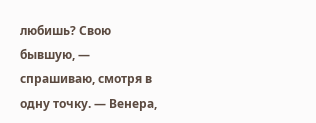любишь? Свою бывшую, — спрашиваю, смотря в одну точку. — Венера,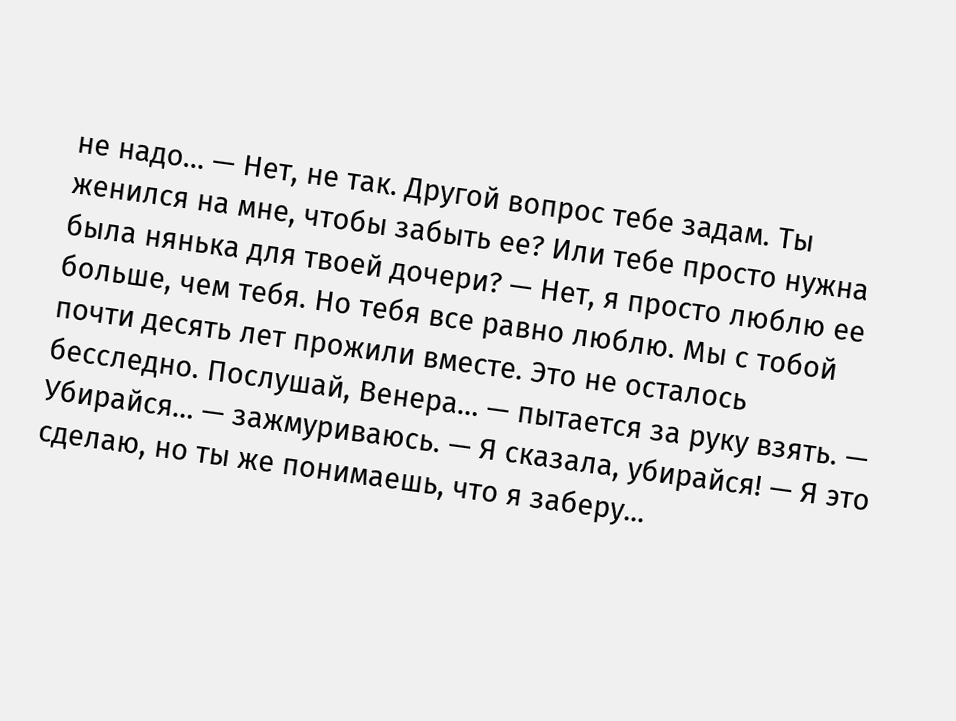не надо… — Нет, не так. Другой вопрос тебе задам. Ты женился на мне, чтобы забыть ее? Или тебе просто нужна была нянька для твоей дочери? — Нет, я просто люблю ее больше, чем тебя. Но тебя все равно люблю. Мы с тобой почти десять лет прожили вместе. Это не осталось бесследно. Послушай, Венера… — пытается за руку взять. — Убирайся… — зажмуриваюсь. — Я сказала, убирайся! — Я это сделаю, но ты же понимаешь, что я заберу...